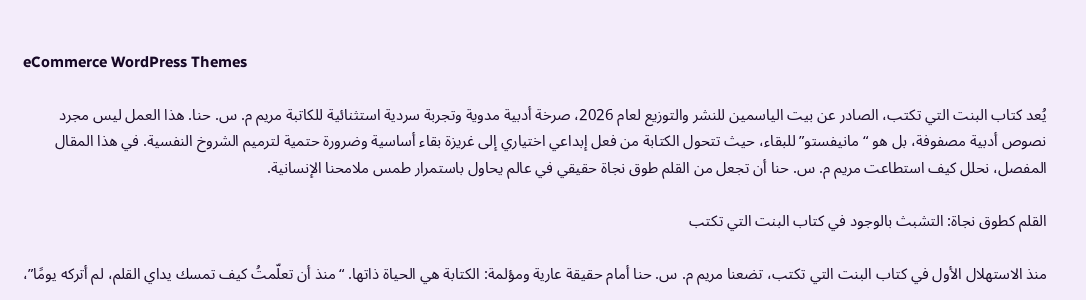eCommerce WordPress Themes

يُعد كتاب البنت التي تكتب، الصادر عن بيت الياسمين للنشر والتوزيع لعام 2026، صرخة أدبية مدوية وتجربة سردية استثنائية للكاتبة مريم م. س. حنا. هذا العمل ليس مجرد نصوص أدبية مصفوفة، بل هو “مانيفستو” للبقاء، حيث تتحول الكتابة من فعل إبداعي اختياري إلى غريزة بقاء أساسية وضرورة حتمية لترميم الشروخ النفسية. في هذا المقال المفصل، نحلل كيف استطاعت مريم م. س. حنا أن تجعل من القلم طوق نجاة حقيقي في عالم يحاول باستمرار طمس ملامحنا الإنسانية.

القلم كطوق نجاة: التشبث بالوجود في كتاب البنت التي تكتب

منذ الاستهلال الأول في كتاب البنت التي تكتب، تضعنا مريم م. س. حنا أمام حقيقة عارية ومؤلمة: الكتابة هي الحياة ذاتها. “منذ أن تعلّمتُ كيف تمسك يداي القلم، لم أتركه يومًا”،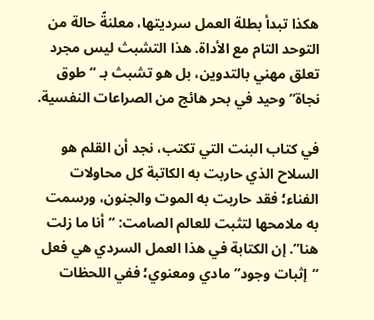هكذا تبدأ بطلة العمل سرديتها، معلنةً حالة من التوحد التام مع الأداة. هذا التشبث ليس مجرد تعلق مهني بالتدوين، بل هو تشبث بـ “طوق نجاة” وحيد في بحر هائج من الصراعات النفسية.

في كتاب البنت التي تكتب، نجد أن القلم هو السلاح الذي حاربت به الكاتبة كل محاولات الفناء؛ فقد حاربت به الموت والجنون، ورسمت به ملامحها لتثبت للعالم الصامت: “أنا ما زلت هنا”. إن الكتابة في هذا العمل السردي هي فعل “إثبات وجود” مادي ومعنوي؛ ففي اللحظات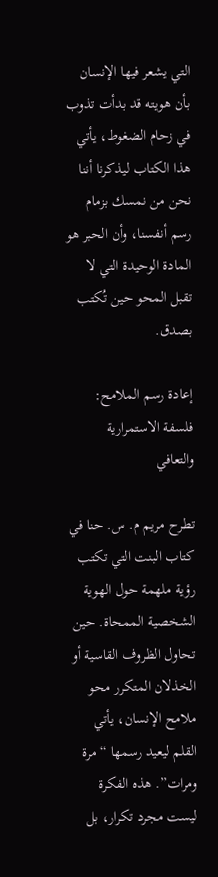التي يشعر فيها الإنسان بأن هويته قد بدأت تذوب في زحام الضغوط، يأتي هذا الكتاب ليذكرنا أننا نحن من نمسك بزمام رسم أنفسنا، وأن الحبر هو المادة الوحيدة التي لا تقبل المحو حين تُكتب بصدق.

إعادة رسم الملامح: فلسفة الاستمرارية والتعافي

تطرح مريم م. س. حنا في كتاب البنت التي تكتب رؤية ملهمة حول الهوية الشخصية الممحاة. حين تحاول الظروف القاسية أو الخذلان المتكرر محو ملامح الإنسان، يأتي القلم ليعيد رسمها “مرة ومرات”. هذه الفكرة ليست مجرد تكرار، بل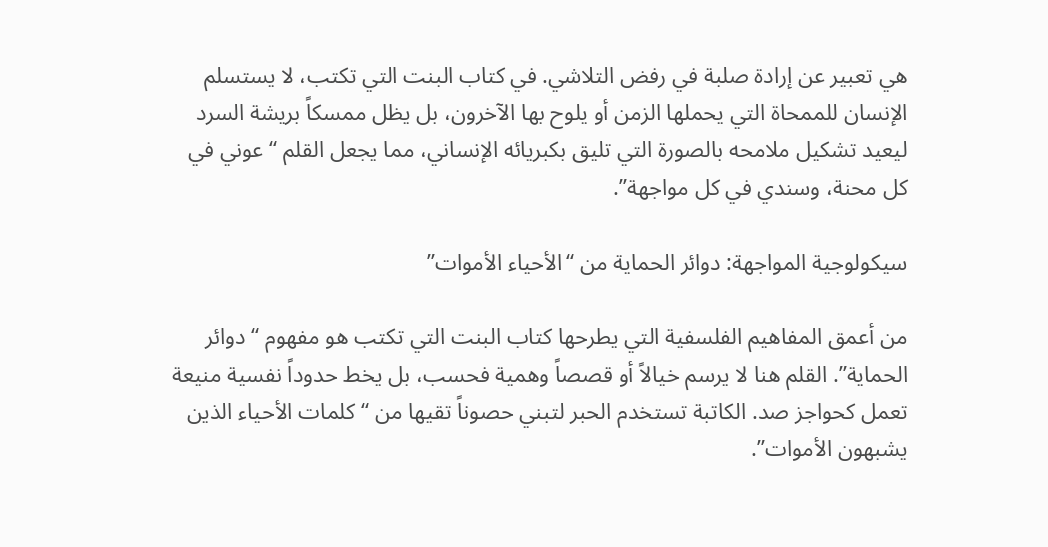هي تعبير عن إرادة صلبة في رفض التلاشي. في كتاب البنت التي تكتب، لا يستسلم الإنسان للممحاة التي يحملها الزمن أو يلوح بها الآخرون، بل يظل ممسكاً بريشة السرد ليعيد تشكيل ملامحه بالصورة التي تليق بكبريائه الإنساني، مما يجعل القلم “عوني في كل محنة، وسندي في كل مواجهة”.

سيكولوجية المواجهة: دوائر الحماية من “الأحياء الأموات”

من أعمق المفاهيم الفلسفية التي يطرحها كتاب البنت التي تكتب هو مفهوم “دوائر الحماية”. القلم هنا لا يرسم خيالاً أو قصصاً وهمية فحسب، بل يخط حدوداً نفسية منيعة تعمل كحواجز صد. الكاتبة تستخدم الحبر لتبني حصوناً تقيها من “كلمات الأحياء الذين يشبهون الأموات”.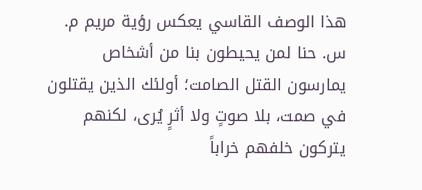هذا الوصف القاسي يعكس رؤية مريم م. س. حنا لمن يحيطون بنا من أشخاص يمارسون القتل الصامت؛ أولئك الذين يقتلون في صمت، بلا صوتٍ ولا أثرٍ يُرى، لكنهم يتركون خلفهم خراباً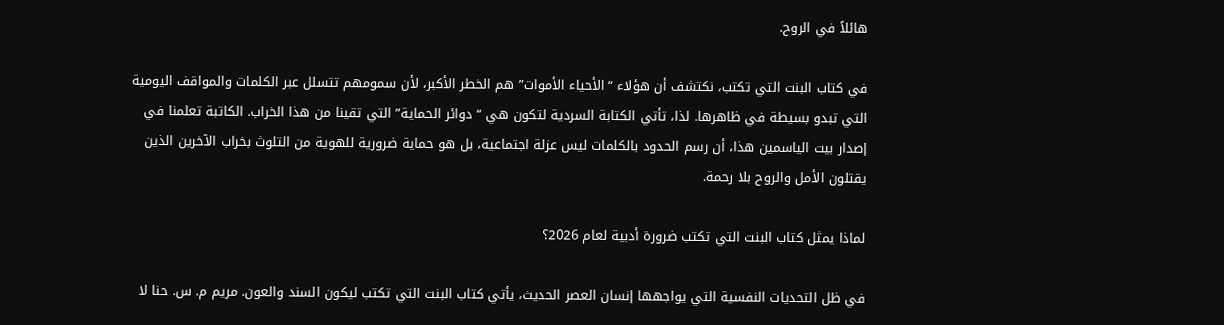هائلاً في الروح.

في كتاب البنت التي تكتب، نكتشف أن هؤلاء “الأحياء الأموات” هم الخطر الأكبر، لأن سمومهم تتسلل عبر الكلمات والمواقف اليومية التي تبدو بسيطة في ظاهرها. لذا، تأتي الكتابة السردية لتكون هي “دوائر الحماية” التي تقينا من هذا الخراب. الكاتبة تعلمنا في إصدار بيت الياسمين هذا، أن رسم الحدود بالكلمات ليس عزلة اجتماعية، بل هو حماية ضرورية للهوية من التلوث بخراب الآخرين الذين يقتلون الأمل والروح بلا رحمة.

لماذا يمثل كتاب البنت التي تكتب ضرورة أدبية لعام 2026؟

في ظل التحديات النفسية التي يواجهها إنسان العصر الحديث، يأتي كتاب البنت التي تكتب ليكون السند والعون. مريم م. س. حنا لا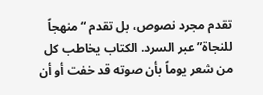تقدم مجرد نصوص، بل تقدم “منهجاً للنجاة” عبر السرد. الكتاب يخاطب كل من شعر يوماً بأن صوته قد خفت أو أن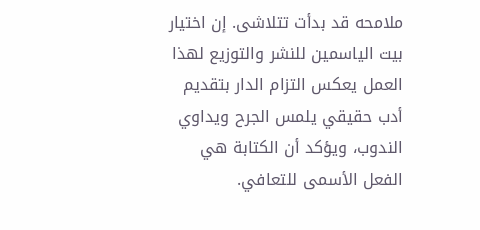ملامحه قد بدأت تتلاشى. إن اختيار بيت الياسمين للنشر والتوزيع لهذا العمل يعكس التزام الدار بتقديم أدب حقيقي يلمس الجرح ويداوي الندوب، ويؤكد أن الكتابة هي الفعل الأسمى للتعافي.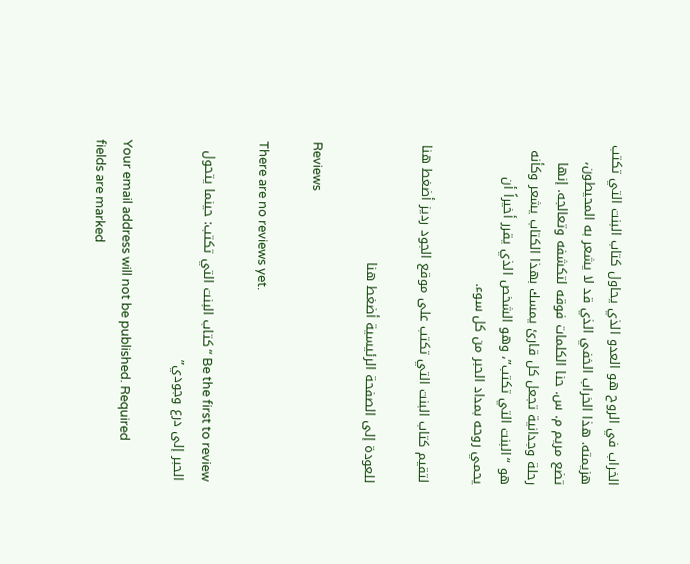الخراب في الروح هو العدو الذي يحاول كتاب البنت التي تكتب هزيمته. هذا الخراب الخفي الذي قد لا يشعر به المحيطون، تضع مريم م. س. حنا الكلمات فوقه لتكشفه وتعالجه. إنها رحلة وجدانية تجعل كل قارئ يمسك بهذا الكتاب يشعر وكأنه هو “البنت التي تكتب”، وهو الشخص الذي يقرر أخيراً أن يحمي روحه بمداد الحبر من كل سوء.

لتقيم كتاب البنت التي تكتب على موقع الجود رديز أضغط هنا

للعودة إلى الصفحة الرئيسية أضغط هنا

Reviews

There are no reviews yet.

Be the first to review “كتاب البنت التي تكتب: حينما يتحول الحبر إلى درع وجودي”

Your email address will not be published. Required fields are marked